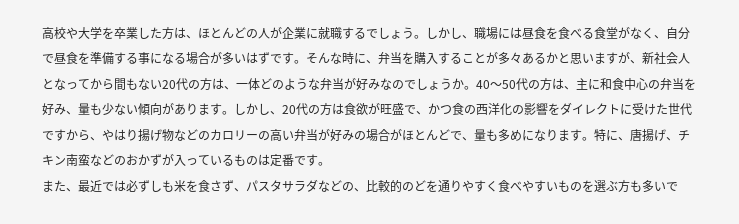高校や大学を卒業した方は、ほとんどの人が企業に就職するでしょう。しかし、職場には昼食を食べる食堂がなく、自分で昼食を準備する事になる場合が多いはずです。そんな時に、弁当を購入することが多々あるかと思いますが、新社会人となってから間もない20代の方は、一体どのような弁当が好みなのでしょうか。40〜50代の方は、主に和食中心の弁当を好み、量も少ない傾向があります。しかし、20代の方は食欲が旺盛で、かつ食の西洋化の影響をダイレクトに受けた世代ですから、やはり揚げ物などのカロリーの高い弁当が好みの場合がほとんどで、量も多めになります。特に、唐揚げ、チキン南蛮などのおかずが入っているものは定番です。
また、最近では必ずしも米を食さず、パスタサラダなどの、比較的のどを通りやすく食べやすいものを選ぶ方も多いで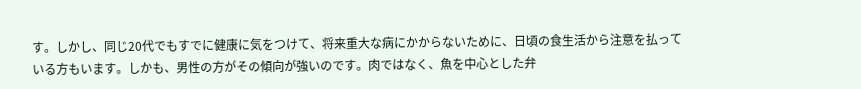す。しかし、同じ20代でもすでに健康に気をつけて、将来重大な病にかからないために、日頃の食生活から注意を払っている方もいます。しかも、男性の方がその傾向が強いのです。肉ではなく、魚を中心とした弁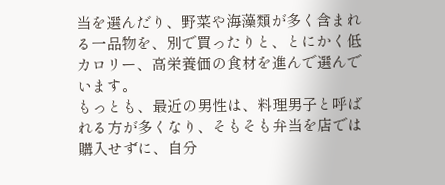当を選んだり、野菜や海藻類が多く含まれる一品物を、別で買ったりと、とにかく低カロリー、高栄養価の食材を進んで選んでいます。
もっとも、最近の男性は、料理男子と呼ばれる方が多くなり、そもそも弁当を店では購入せずに、自分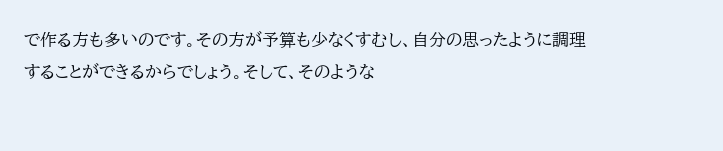で作る方も多いのです。その方が予算も少なくすむし、自分の思ったように調理することができるからでしょう。そして、そのような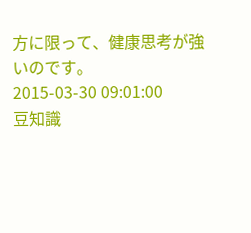方に限って、健康思考が強いのです。
2015-03-30 09:01:00
豆知識